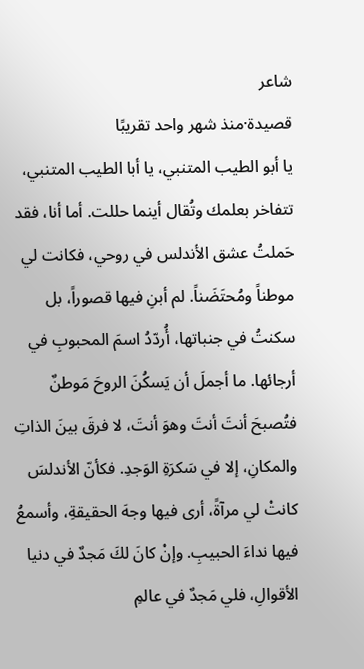شاعر
قصيدة·منذ شهر واحد تقريبًا
يا أبو الطيب المتنبي، يا أبا الطيب المتنبي، تتفاخر بعلمك وتُقال أينما حللت. أما أنا، فقد حَملتُ عشق الأندلس في روحي، فكانت لي موطناً ومُحتَضَناً. لم أبنِ فيها قصوراً، بل سكنتُ في جنباتها، أُردّدُ اسمَ المحبوبِ في أرجائها. ما أجملَ أن يَسكُنَ الروحَ مَوطنٌ فتُصبحَ أنتَ أنتَ وهوَ أنتَ، لا فرقَ بينَ الذاتِ والمكانِ، إلا في سَكرَةِ الوَجدِ. فكأنّ الأندلسَ كانتْ لي مرآةً، أرى فيها وجهَ الحقيقةِ، وأسمعُ فيها نداءَ الحبيبِ. وإنْ كانَ لكَ مَجدٌ في دنيا الأقوالِ، فلي مَجدٌ في عالمِ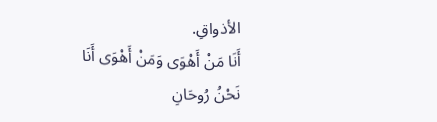الأذواقِ.
أَنَا مَنْ أَهْوَى وَمَنْ أَهْوَى أَنَا
نَحْنُ رُوحَانِ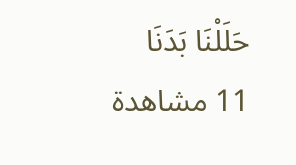حَلَلْنَا بَدَنَا
11 مشاهدة